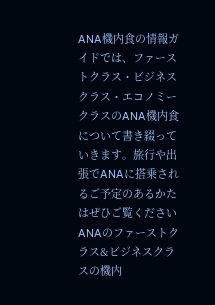ANA機内食の情報ガイドでは、ファーストクラス・ビジネスクラス・エコノミークラスのANA機内食について書き綴っていきます。旅行や出張でANAに搭乗されるご予定のあるかたはぜひご覧ください
ANAのファーストクラス&ビジネスクラスの機内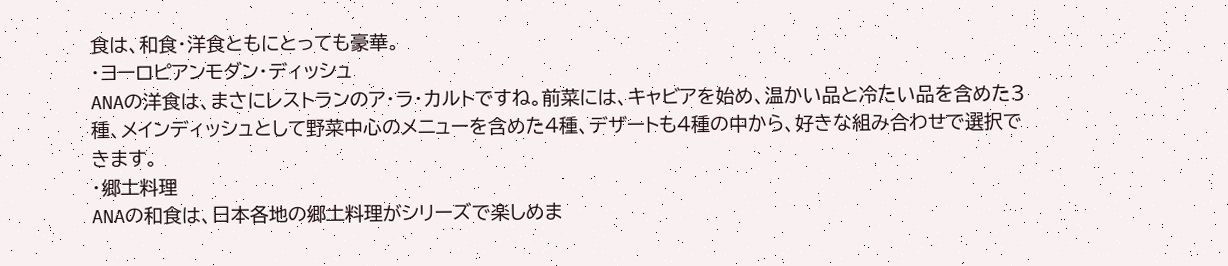食は、和食・洋食ともにとっても豪華。
・ヨーロピアンモダン・ディッシュ
ANAの洋食は、まさにレストランのア・ラ・カルトですね。前菜には、キャビアを始め、温かい品と冷たい品を含めた3種、メインディッシュとして野菜中心のメニューを含めた4種、デザートも4種の中から、好きな組み合わせで選択できます。
・郷土料理
ANAの和食は、日本各地の郷土料理がシリーズで楽しめま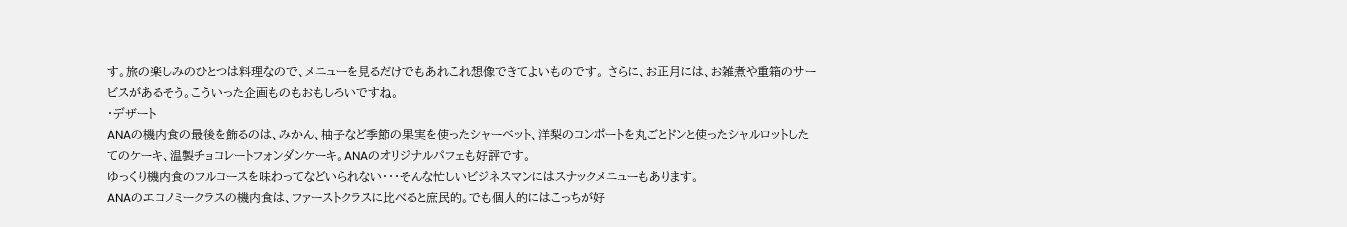す。旅の楽しみのひとつは料理なので、メニューを見るだけでもあれこれ想像できてよいものです。 さらに、お正月には、お雑煮や重箱のサービスがあるそう。こういった企画ものもおもしろいですね。
・デザート
ANAの機内食の最後を飾るのは、みかん、柚子など季節の果実を使ったシャーベット、洋梨のコンポートを丸ごとドンと使ったシャルロットしたてのケーキ、温製チョコレートフォンダンケーキ。ANAのオリジナルパフェも好評です。
ゆっくり機内食のフルコースを味わってなどいられない・・・そんな忙しいビジネスマンにはスナックメニューもあります。
ANAのエコノミークラスの機内食は、ファーストクラスに比べると庶民的。でも個人的にはこっちが好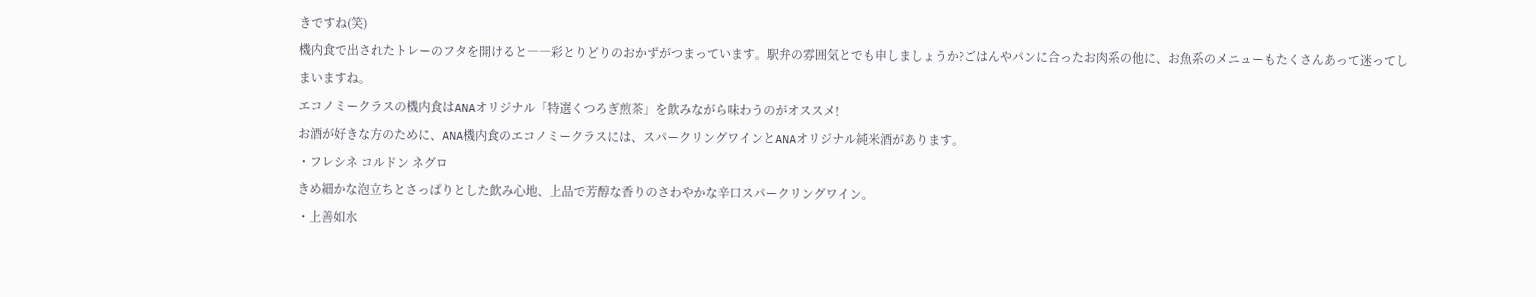きですね(笑)
機内食で出されたトレーのフタを開けると――彩とりどりのおかずがつまっています。駅弁の雰囲気とでも申しましょうか?ごはんやパンに合ったお肉系の他に、お魚系のメニューもたくさんあって迷ってしまいますね。
エコノミークラスの機内食はANAオリジナル「特選くつろぎ煎茶」を飲みながら味わうのがオススメ!
お酒が好きな方のために、ANA機内食のエコノミークラスには、スパークリングワインとANAオリジナル純米酒があります。
・フレシネ コルドン ネグロ
きめ細かな泡立ちとさっぱりとした飲み心地、上品で芳醇な香りのさわやかな辛口スパークリングワイン。
・上善如水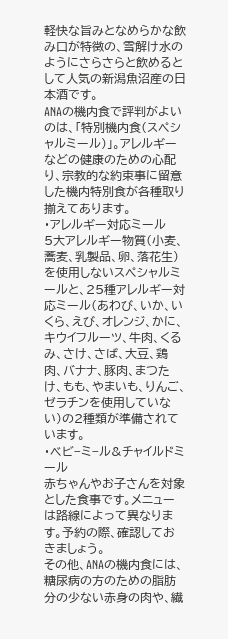軽快な旨みとなめらかな飲み口が特徴の、雪解け水のようにさらさらと飲めるとして人気の新潟魚沼産の日本酒です。
ANAの機内食で評判がよいのは、「特別機内食(スペシャルミール)」。アレルギーなどの健康のための心配り、宗教的な約束事に留意した機内特別食が各種取り揃えてあります。
・アレルギー対応ミール
5大アレルギー物質(小麦、蕎麦、乳製品、卵、落花生)を使用しないスペシャルミールと、25種アレルギー対応ミール(あわび、いか、いくら、えび、オレンジ、かに、キウイフルーツ、牛肉、くるみ、さけ、さば、大豆、鶏肉、バナナ、豚肉、まつたけ、もも、やまいも、りんご、ゼラチンを使用していない)の2種類が準備されています。
・ベビ−ミ−ル&チャイルドミール
赤ちゃんやお子さんを対象とした食事です。メニューは路線によって異なります。予約の際、確認しておきましょう。
その他、ANAの機内食には、糖尿病の方のための脂肪分の少ない赤身の肉や、繊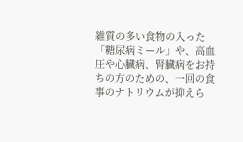維質の多い食物の入った「糖尿病ミール」や、高血圧や心臓病、腎臓病をお持ちの方のための、一回の食事のナトリウムが抑えら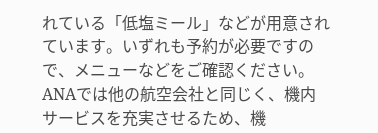れている「低塩ミール」などが用意されています。いずれも予約が必要ですので、メニューなどをご確認ください。
ANAでは他の航空会社と同じく、機内サービスを充実させるため、機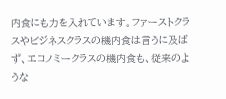内食にも力を入れています。ファーストクラスやビジネスクラスの機内食は言うに及ばず、エコノミークラスの機内食も、従来のような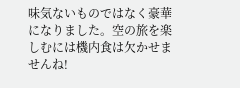味気ないものではなく豪華になりました。空の旅を楽しむには機内食は欠かせませんね!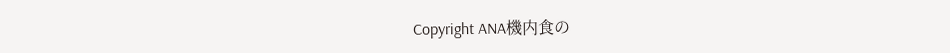Copyright ANA機内食の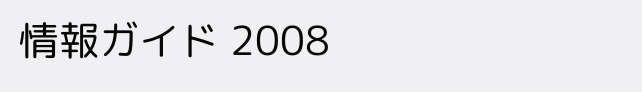情報ガイド 2008